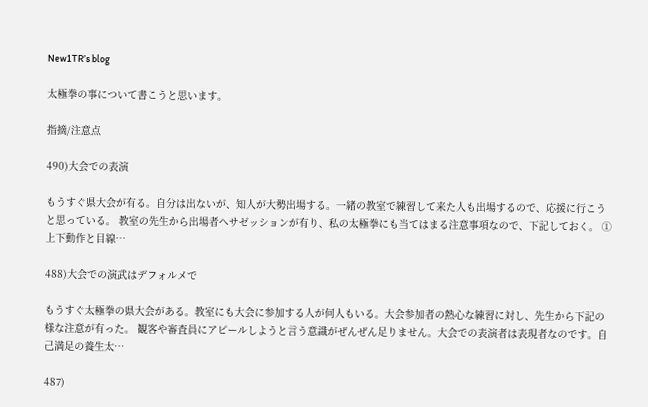New1TR’s blog

太極拳の事について書こうと思います。

指摘/注意点

490)大会での表演

もうすぐ県大会が有る。自分は出ないが、知人が大勢出場する。一緒の教室で練習して来た人も出場するので、応援に行こうと思っている。 教室の先生から出場者へサゼッションが有り、私の太極拳にも当てはまる注意事項なので、下記しておく。 ①上下動作と目線…

488)大会での演武はデフォルメで

もうすぐ太極拳の県大会がある。教室にも大会に参加する人が何人もいる。大会参加者の熱心な練習に対し、先生から下記の様な注意が有った。 観客や審査員にアピールしようと言う意識がぜんぜん足りません。大会での表演者は表現者なのです。自己満足の養生太…

487)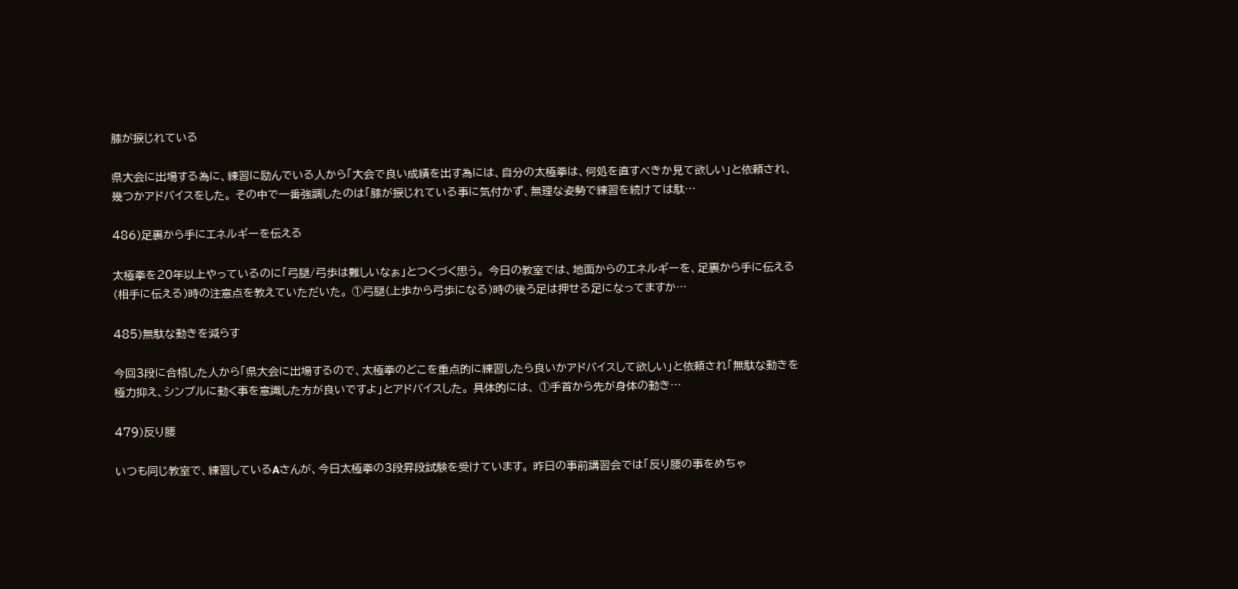膝が捩じれている

県大会に出場する為に、練習に励んでいる人から「大会で良い成績を出す為には、自分の太極拳は、何処を直すべきか見て欲しい」と依頼され、幾つかアドバイスをした。 その中で一番強調したのは「膝が捩じれている事に気付かず、無理な姿勢で練習を続けては駄…

486)足裏から手にエネルギーを伝える

太極拳を20年以上やっているのに「弓腿/弓歩は難しいなぁ」とつくづく思う。 今日の教室では、地面からのエネルギーを、足裏から手に伝える(相手に伝える)時の注意点を教えていただいた。 ①弓腿(上歩から弓歩になる)時の後ろ足は押せる足になってますか…

485)無駄な動きを減らす

今回3段に合格した人から「県大会に出場するので、太極拳のどこを重点的に練習したら良いかアドバイスして欲しい」と依頼され「無駄な動きを極力抑え、シンプルに動く事を意識した方が良いですよ」とアドバイスした。 具体的には、 ①手首から先が身体の動き…

479)反り腰

いつも同じ教室で、練習しているAさんが、今日太極拳の3段昇段試験を受けています。 昨日の事前講習会では「反り腰の事をめちゃ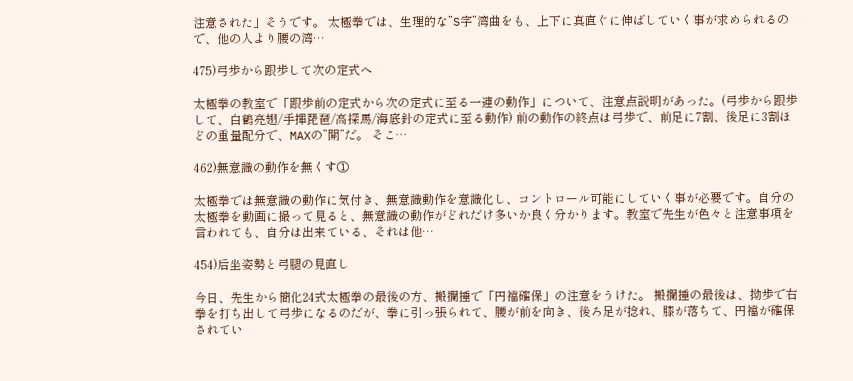注意された」そうです。 太極拳では、生理的な”S字”湾曲をも、上下に真直ぐに伸ばしていく事が求められるので、他の人より腰の湾…

475)弓歩から跟歩して次の定式へ

太極拳の教室で「跟歩前の定式から次の定式に至る一連の動作」について、注意点説明があった。(弓歩から跟歩して、白鶴亮翅/手揮琵琶/高探馬/海底針の定式に至る動作) 前の動作の終点は弓歩で、前足に7割、後足に3割ほどの重量配分で、MAXの”開”だ。 そこ…

462)無意識の動作を無くす①

太極拳では無意識の動作に気付き、無意識動作を意識化し、コントロール可能にしていく事が必要です。自分の太極拳を動画に撮って見ると、無意識の動作がどれだけ多いか良く分かります。教室で先生が色々と注意事項を言われても、自分は出来ている、それは他…

454)后坐姿勢と弓腿の見直し

今日、先生から簡化24式太極拳の最後の方、搬攔捶で「円襠確保」の注意をうけた。 搬攔捶の最後は、拗歩で右拳を打ち出して弓歩になるのだが、拳に引っ張られて、腰が前を向き、後ろ足が捻れ、膝が落ちて、円襠が確保されてい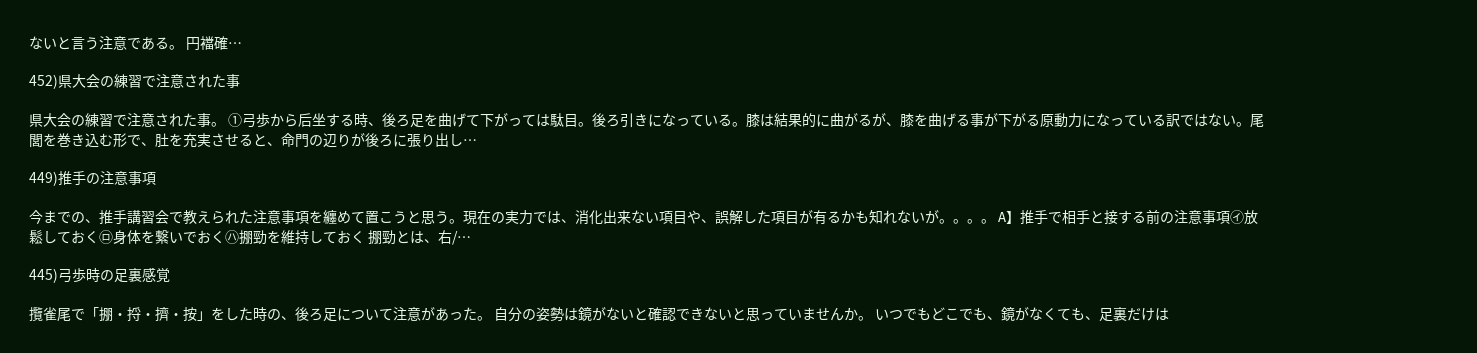ないと言う注意である。 円襠確…

452)県大会の練習で注意された事

県大会の練習で注意された事。 ①弓歩から后坐する時、後ろ足を曲げて下がっては駄目。後ろ引きになっている。膝は結果的に曲がるが、膝を曲げる事が下がる原動力になっている訳ではない。尾閭を巻き込む形で、肚を充実させると、命門の辺りが後ろに張り出し…

449)推手の注意事項

今までの、推手講習会で教えられた注意事項を纏めて置こうと思う。現在の実力では、消化出来ない項目や、誤解した項目が有るかも知れないが。。。。 A】推手で相手と接する前の注意事項㋑放鬆しておく㋺身体を繋いでおく㋩掤勁を維持しておく 掤勁とは、右/…

445)弓歩時の足裏感覚

攬雀尾で「掤・捋・擠・按」をした時の、後ろ足について注意があった。 自分の姿勢は鏡がないと確認できないと思っていませんか。 いつでもどこでも、鏡がなくても、足裏だけは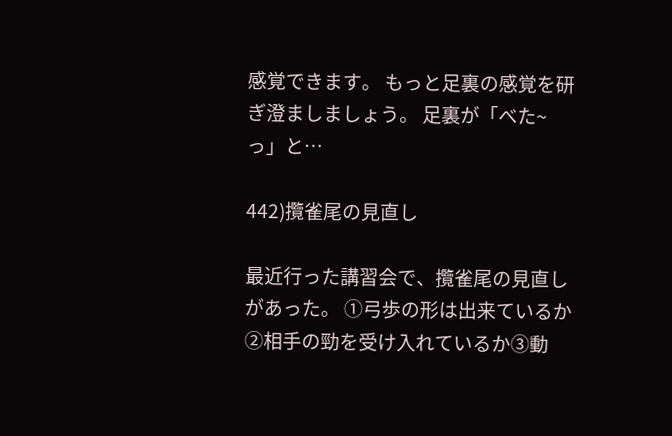感覚できます。 もっと足裏の感覚を研ぎ澄ましましょう。 足裏が「べた~っ」と…

442)攬雀尾の見直し

最近行った講習会で、攬雀尾の見直しがあった。 ①弓歩の形は出来ているか②相手の勁を受け入れているか③動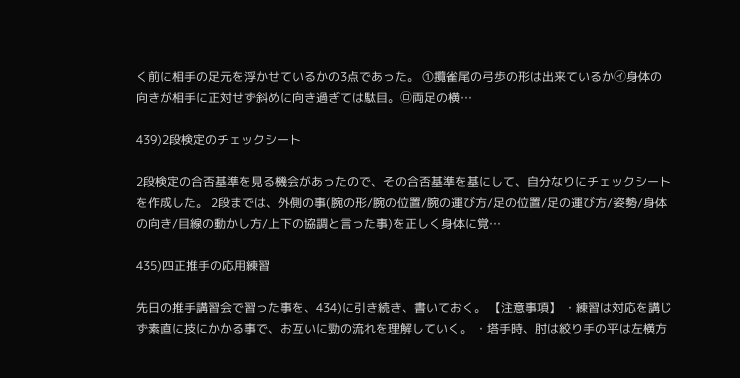く前に相手の足元を浮かせているかの3点であった。 ①攬雀尾の弓歩の形は出来ているか㋑身体の向きが相手に正対せず斜めに向き過ぎては駄目。㋺両足の横…

439)2段検定のチェックシート

2段検定の合否基準を見る機会があったので、その合否基準を基にして、自分なりにチェックシートを作成した。 2段までは、外側の事(腕の形/腕の位置/腕の運び方/足の位置/足の運び方/姿勢/身体の向き/目線の動かし方/上下の協調と言った事)を正しく身体に覚…

435)四正推手の応用練習

先日の推手講習会で習った事を、434)に引き続き、書いておく。 【注意事項】 ・練習は対応を講じず素直に技にかかる事で、お互いに勁の流れを理解していく。 ・塔手時、肘は絞り手の平は左横方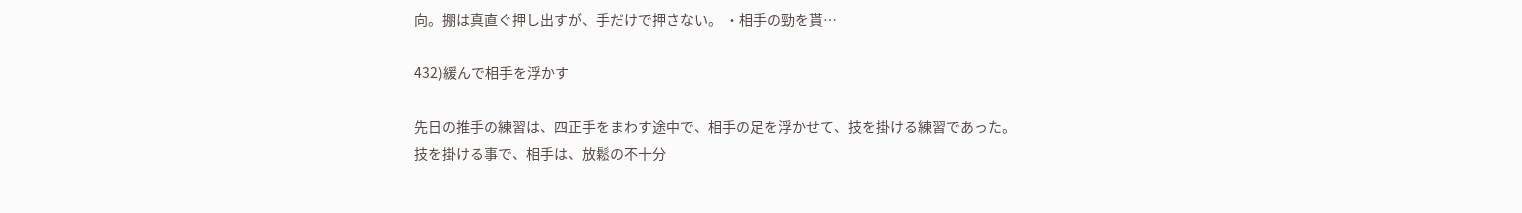向。掤は真直ぐ押し出すが、手だけで押さない。 ・相手の勁を貰…

432)緩んで相手を浮かす

先日の推手の練習は、四正手をまわす途中で、相手の足を浮かせて、技を掛ける練習であった。技を掛ける事で、相手は、放鬆の不十分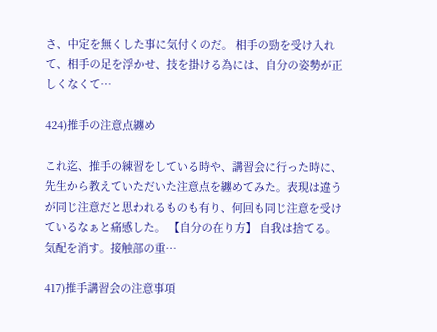さ、中定を無くした事に気付くのだ。 相手の勁を受け入れて、相手の足を浮かせ、技を掛ける為には、自分の姿勢が正しくなくて…

424)推手の注意点纏め

これ迄、推手の練習をしている時や、講習会に行った時に、先生から教えていただいた注意点を纏めてみた。表現は違うが同じ注意だと思われるものも有り、何回も同じ注意を受けているなぁと痛感した。 【自分の在り方】 自我は捨てる。気配を消す。接触部の重…

417)推手講習会の注意事項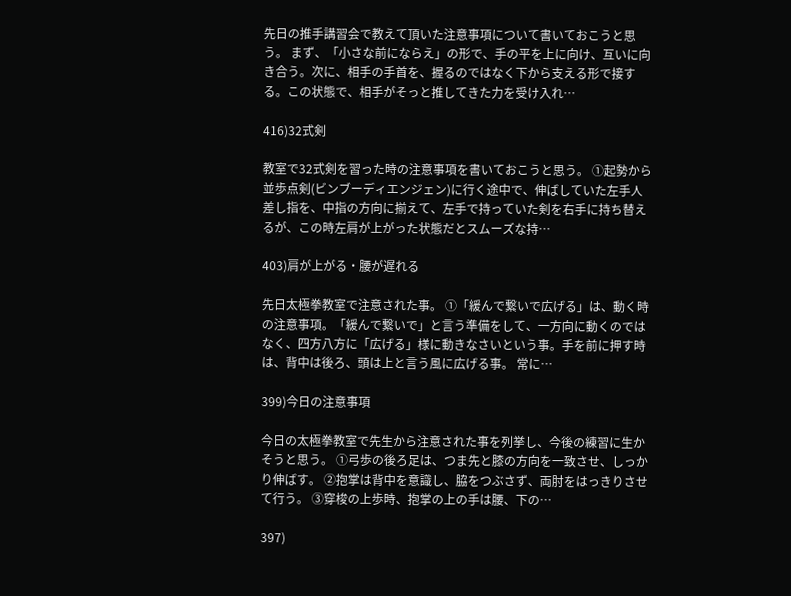先日の推手講習会で教えて頂いた注意事項について書いておこうと思う。 まず、「小さな前にならえ」の形で、手の平を上に向け、互いに向き合う。次に、相手の手首を、握るのではなく下から支える形で接する。この状態で、相手がそっと推してきた力を受け入れ…

416)32式剣

教室で32式剣を習った時の注意事項を書いておこうと思う。 ①起勢から並歩点剣(ビンブーディエンジェン)に行く途中で、伸ばしていた左手人差し指を、中指の方向に揃えて、左手で持っていた剣を右手に持ち替えるが、この時左肩が上がった状態だとスムーズな持…

403)肩が上がる・腰が遅れる

先日太極拳教室で注意された事。 ①「緩んで繋いで広げる」は、動く時の注意事項。「緩んで繋いで」と言う準備をして、一方向に動くのではなく、四方八方に「広げる」様に動きなさいという事。手を前に押す時は、背中は後ろ、頭は上と言う風に広げる事。 常に…

399)今日の注意事項

今日の太極拳教室で先生から注意された事を列挙し、今後の練習に生かそうと思う。 ①弓歩の後ろ足は、つま先と膝の方向を一致させ、しっかり伸ばす。 ②抱掌は背中を意識し、脇をつぶさず、両肘をはっきりさせて行う。 ③穿梭の上歩時、抱掌の上の手は腰、下の…

397)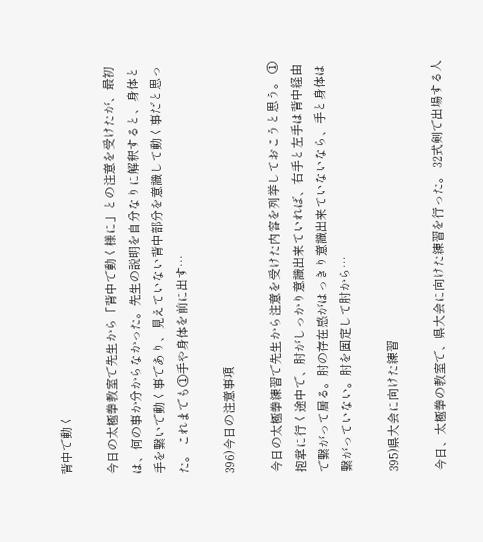背中で動く

今日の太極拳教室で先生から「背中で動く様に」との注意を受けたが、最初は、何の事か分からなかった。先生の説明を自分なりに解釈すると、身体と手を繋いで動く事であり、見えていない背中部分を意識して動く事だと思った。 これまでも①手や身体を前に出す…

396)今日の注意事項

今日の太極拳練習で先生から注意を受けた内容を列挙しておこうと思う。 ①抱掌に行く途中で、肘がしっかり意識出来ていれば、右手と左手は背中経由で繋がって居る。肘の存在感がはっきり意識出来ていないなら、手と身体は繋がっていない。肘を固定して肘から…

395)県大会に向けた練習

今日、太極拳の教室で、県大会に向けた練習を行った。 32式剣で出場する人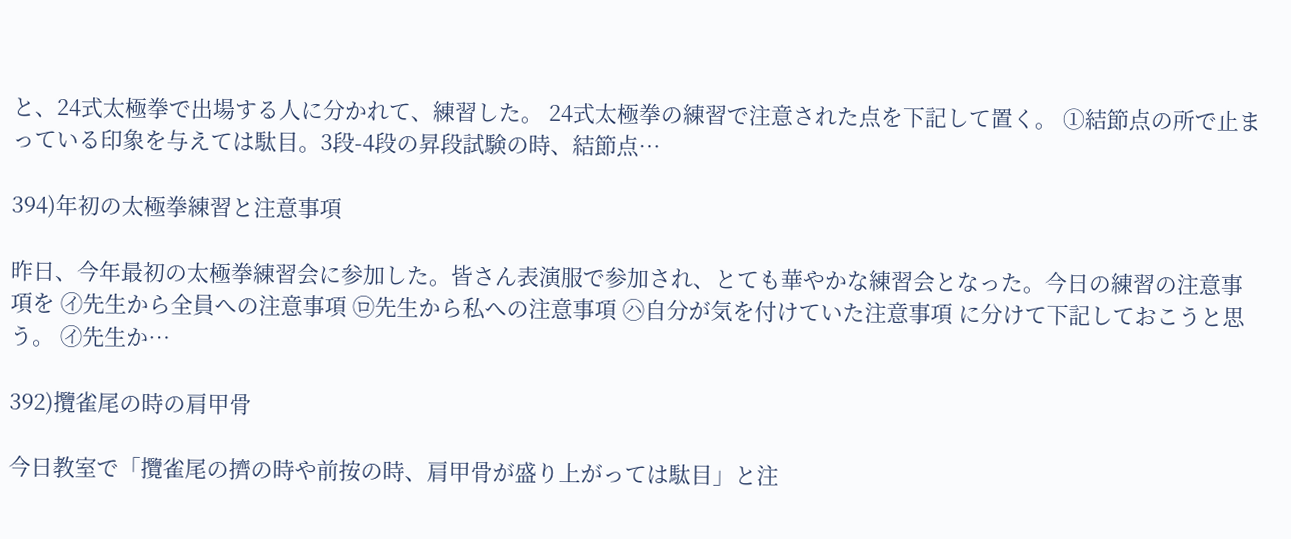と、24式太極拳で出場する人に分かれて、練習した。 24式太極拳の練習で注意された点を下記して置く。 ①結節点の所で止まっている印象を与えては駄目。3段-4段の昇段試験の時、結節点…

394)年初の太極拳練習と注意事項

昨日、今年最初の太極拳練習会に参加した。皆さん表演服で参加され、とても華やかな練習会となった。今日の練習の注意事項を ㋑先生から全員への注意事項 ㋺先生から私への注意事項 ㋩自分が気を付けていた注意事項 に分けて下記しておこうと思う。 ㋑先生か…

392)攬雀尾の時の肩甲骨

今日教室で「攬雀尾の擠の時や前按の時、肩甲骨が盛り上がっては駄目」と注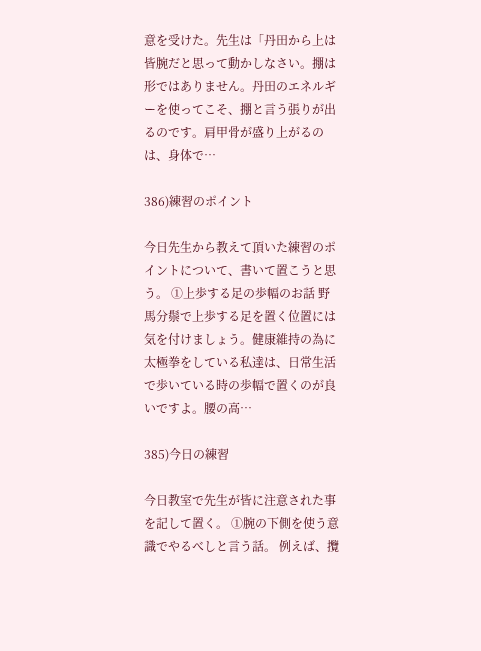意を受けた。先生は「丹田から上は皆腕だと思って動かしなさい。掤は形ではありません。丹田のエネルギーを使ってこそ、掤と言う張りが出るのです。肩甲骨が盛り上がるのは、身体で…

386)練習のポイント

今日先生から教えて頂いた練習のポイントについて、書いて置こうと思う。 ①上歩する足の歩幅のお話 野馬分鬃で上歩する足を置く位置には気を付けましょう。健康維持の為に太極拳をしている私達は、日常生活で歩いている時の歩幅で置くのが良いですよ。腰の高…

385)今日の練習

今日教室で先生が皆に注意された事を記して置く。 ①腕の下側を使う意識でやるべしと言う話。 例えば、攬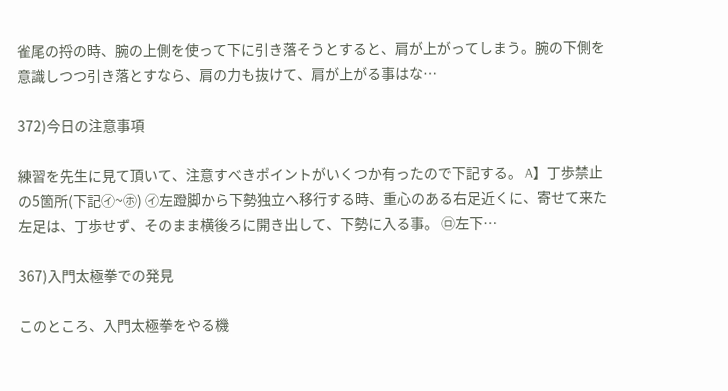雀尾の捋の時、腕の上側を使って下に引き落そうとすると、肩が上がってしまう。腕の下側を意識しつつ引き落とすなら、肩の力も抜けて、肩が上がる事はな…

372)今日の注意事項

練習を先生に見て頂いて、注意すべきポイントがいくつか有ったので下記する。 A】丁歩禁止の5箇所(下記㋑~㋭) ㋑左蹬脚から下勢独立へ移行する時、重心のある右足近くに、寄せて来た左足は、丁歩せず、そのまま横後ろに開き出して、下勢に入る事。 ㋺左下…

367)入門太極拳での発見

このところ、入門太極拳をやる機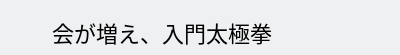会が増え、入門太極拳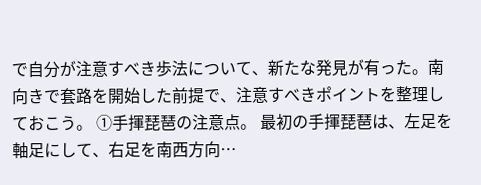で自分が注意すべき歩法について、新たな発見が有った。南向きで套路を開始した前提で、注意すべきポイントを整理しておこう。 ①手揮琵琶の注意点。 最初の手揮琵琶は、左足を軸足にして、右足を南西方向…